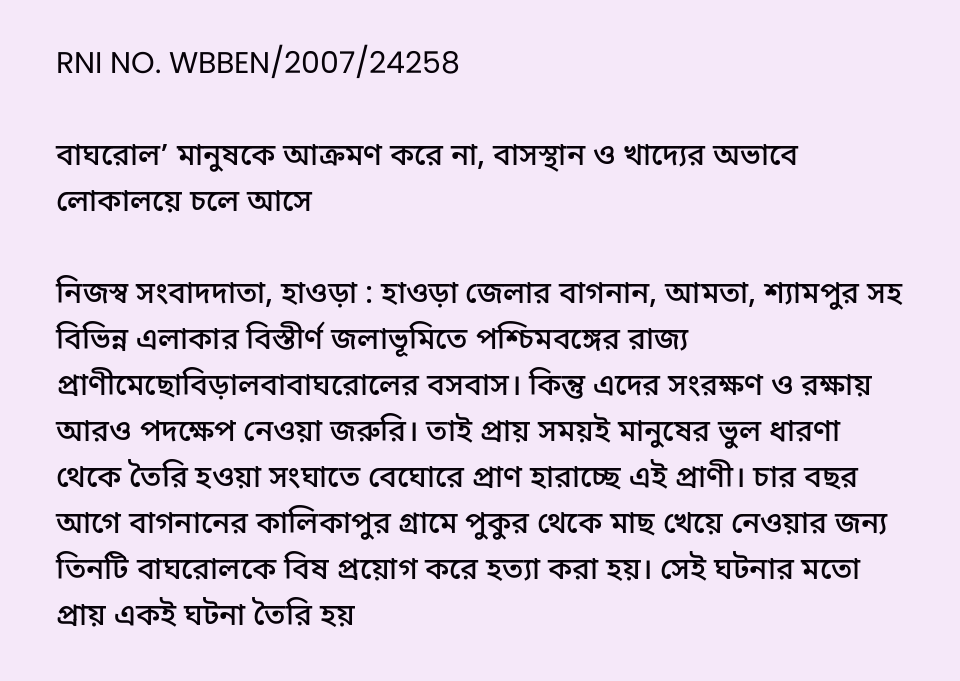RNI NO. WBBEN/2007/24258

বাঘরোল’ মানুষকে আক্রমণ করে না, বাসস্থান ও খাদ্যের অভাবে লোকালয়ে চলে আসে

নিজস্ব সংবাদদাতা, হাওড়া : হাওড়া জেলার বাগনান, আমতা, শ্যামপুর সহ বিভিন্ন এলাকার বিস্তীর্ণ জলাভূমিতে পশ্চিমবঙ্গের রাজ্য প্রাণীমেছোবিড়ালবাবাঘরোলের বসবাস। কিন্তু এদের সংরক্ষণ ও রক্ষায় আরও পদক্ষেপ নেওয়া জরুরি। তাই প্রায় সময়ই মানুষের ভুল ধারণা থেকে তৈরি হওয়া সংঘাতে বেঘোরে প্রাণ হারাচ্ছে এই প্রাণী। চার বছর আগে বাগনানের কালিকাপুর গ্রামে পুকুর থেকে মাছ খেয়ে নেওয়ার জন্য তিনটি বাঘরোলকে বিষ প্রয়োগ করে হত্যা করা হয়। সেই ঘটনার মতো প্রায় একই ঘটনা তৈরি হয়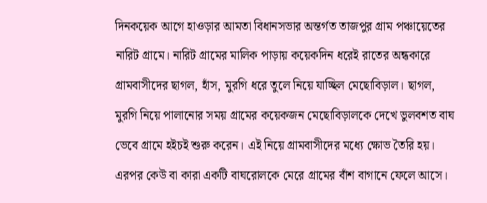দিনকয়েক আগে হাওড়ার আমতা বিধানসভার অন্তর্গত তাজপুর গ্রাম পঞ্চায়েতের নারিট গ্রামে। নারিট গ্রামের মালিক পাড়ায় কয়েকদিন ধরেই রাতের অন্ধকারে গ্রামবাসীদের ছাগল, হাঁস, মুরগি ধরে তুলে নিয়ে যাচ্ছিল মেছোবিড়াল। ছাগল, মুরগি নিয়ে পালানোর সময় গ্রামের কয়েকজন মেছোবিড়ালকে দেখে ভুলবশত বাঘ ভেবে গ্রামে হইচই শুরু করেন। এই নিয়ে গ্রামবাসীদের মধ্যে ক্ষোভ তৈরি হয়। এরপর কেউ বা কারা একটি বাঘরোলকে মেরে গ্রামের বাঁশ বাগানে ফেলে আসে।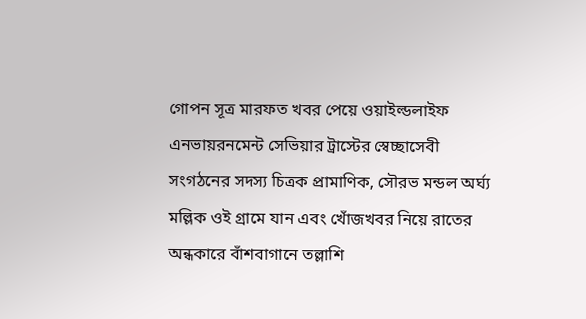গোপন সূত্র মারফত খবর পেয়ে ওয়াইল্ডলাইফ এনভায়রনমেন্ট সেভিয়ার ট্রাস্টের স্বেচ্ছাসেবী সংগঠনের সদস্য চিত্রক প্রামাণিক, সৌরভ মন্ডল অর্ঘ্য মল্লিক ওই গ্রামে যান এবং খোঁজখবর নিয়ে রাতের অন্ধকারে বাঁশবাগানে তল্লাশি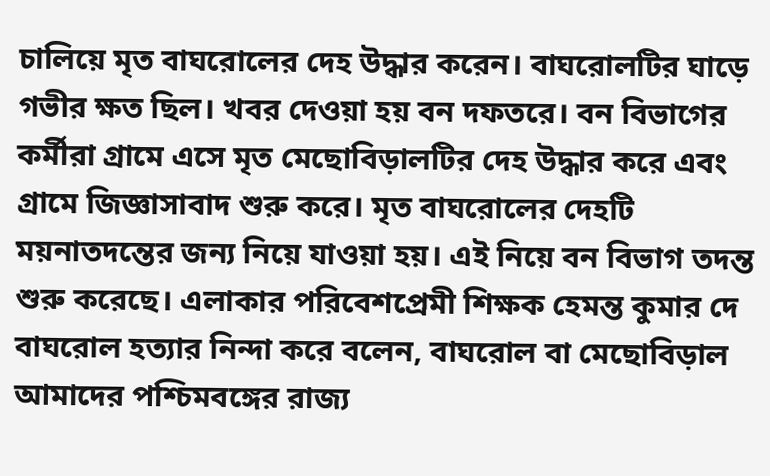চালিয়ে মৃত বাঘরোলের দেহ উদ্ধার করেন। বাঘরোলটির ঘাড়ে গভীর ক্ষত ছিল। খবর দেওয়া হয় বন দফতরে। বন বিভাগের কর্মীরা গ্রামে এসে মৃত মেছোবিড়ালটির দেহ উদ্ধার করে এবং গ্রামে জিজ্ঞাসাবাদ শুরু করে। মৃত বাঘরোলের দেহটি ময়নাতদন্তের জন্য নিয়ে যাওয়া হয়। এই নিয়ে বন বিভাগ তদন্ত শুরু করেছে। এলাকার পরিবেশপ্রেমী শিক্ষক হেমন্ত কুমার দে বাঘরোল হত্যার নিন্দা করে বলেন, বাঘরোল বা মেছোবিড়াল আমাদের পশ্চিমবঙ্গের রাজ্য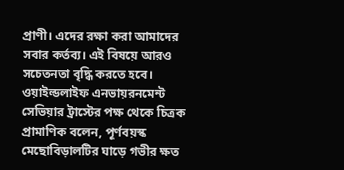প্রাণী। এদের রক্ষা করা আমাদের সবার কর্তব্য। এই বিষয়ে আরও সচেতনতা বৃদ্ধি করতে হবে। ওয়াইল্ডলাইফ এনভায়রনমেন্ট সেভিয়ার ট্রাস্টের পক্ষ থেকে চিত্রক প্রামাণিক বলেন, পূর্ণবয়স্ক মেছোবিড়ালটির ঘাড়ে গভীর ক্ষত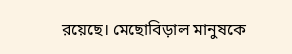রয়েছে। মেছোবিড়াল মানুষকে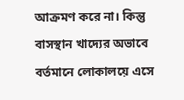আক্রমণ করে না। কিন্তু বাসস্থান খাদ্যের অভাবে বর্তমানে লোকালয়ে এসে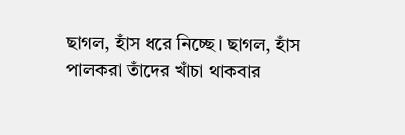ছাগল, হাঁস ধরে নিচ্ছে। ছাগল, হাঁস পালকরা তাঁদের খাঁচা থাকবার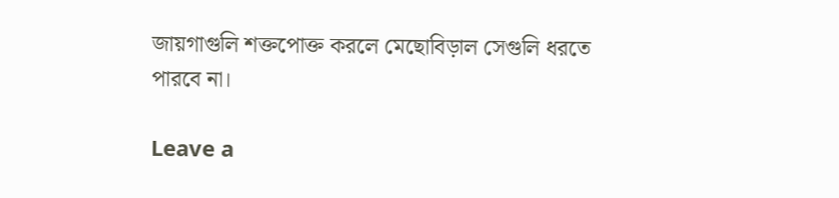জায়গাগুলি শক্তপোক্ত করলে মেছোবিড়াল সেগুলি ধরতে পারবে না।

Leave a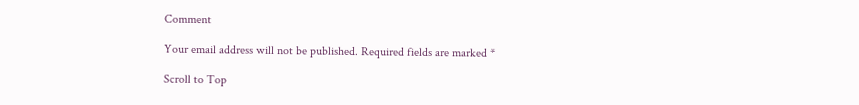Comment

Your email address will not be published. Required fields are marked *

Scroll to Top